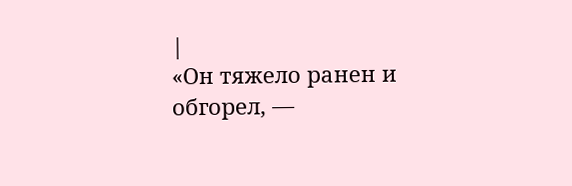|
«Он тяжело ранен и обгорел, —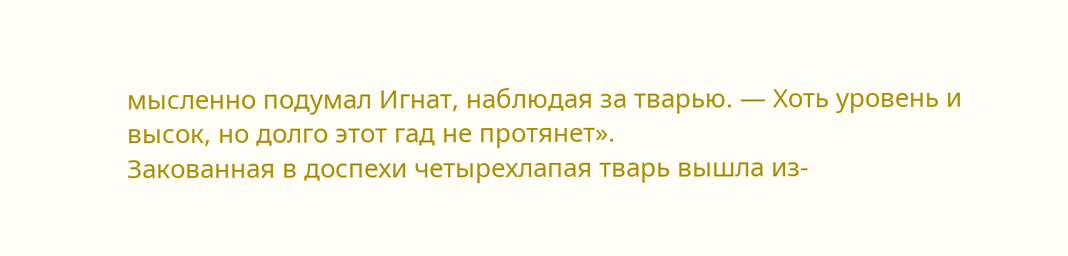мысленно подумал Игнат, наблюдая за тварью. — Хоть уровень и высок, но долго этот гад не протянет».
Закованная в доспехи четырехлапая тварь вышла из-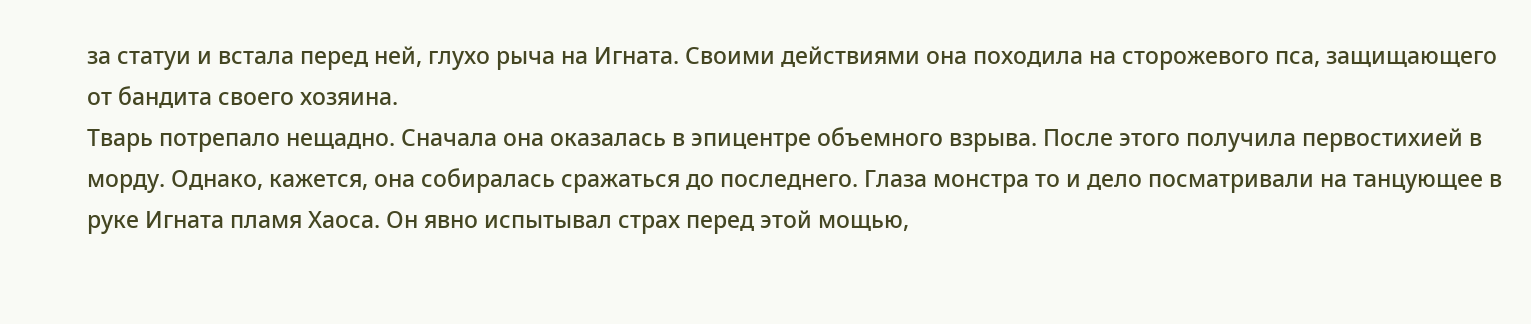за статуи и встала перед ней, глухо рыча на Игната. Своими действиями она походила на сторожевого пса, защищающего от бандита своего хозяина.
Тварь потрепало нещадно. Сначала она оказалась в эпицентре объемного взрыва. После этого получила первостихией в морду. Однако, кажется, она собиралась сражаться до последнего. Глаза монстра то и дело посматривали на танцующее в руке Игната пламя Хаоса. Он явно испытывал страх перед этой мощью,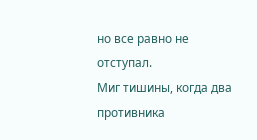но все равно не отступал.
Миг тишины, когда два противника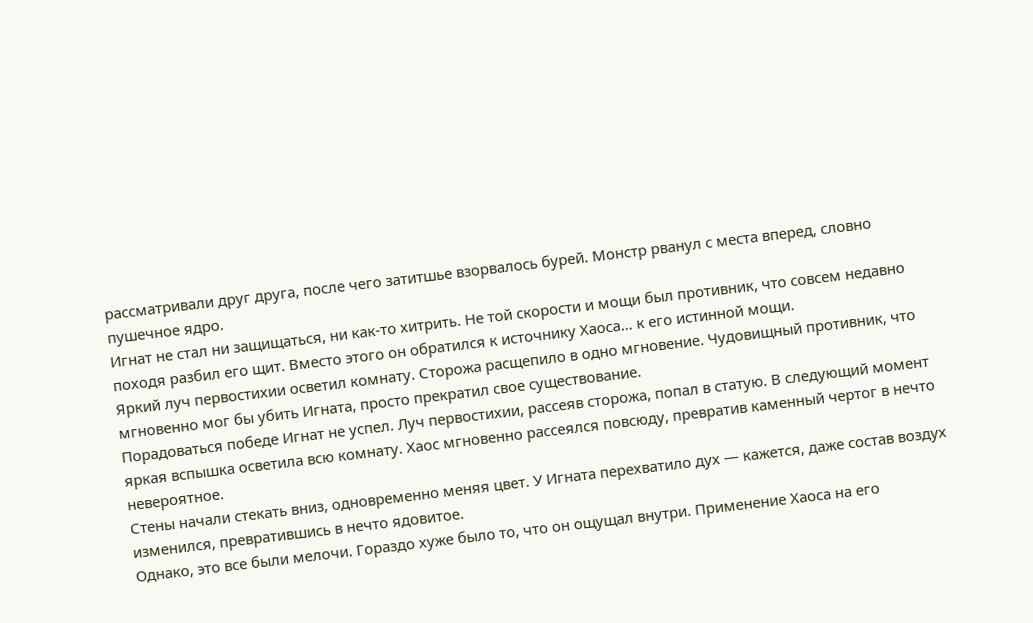рассматривали друг друга, после чего затитшье взорвалось бурей. Монстр рванул с места вперед, словно пушечное ядро.
Игнат не стал ни защищаться, ни как-то хитрить. Не той скорости и мощи был противник, что совсем недавно походя разбил его щит. Вместо этого он обратился к источнику Хаоса… к его истинной мощи.
Яркий луч первостихии осветил комнату. Сторожа расщепило в одно мгновение. Чудовищный противник, что мгновенно мог бы убить Игната, просто прекратил свое существование.
Порадоваться победе Игнат не успел. Луч первостихии, рассеяв сторожа, попал в статую. В следующий момент яркая вспышка осветила всю комнату. Хаос мгновенно рассеялся повсюду, превратив каменный чертог в нечто невероятное.
Стены начали стекать вниз, одновременно меняя цвет. У Игната перехватило дух — кажется, даже состав воздух изменился, превратившись в нечто ядовитое.
Однако, это все были мелочи. Гораздо хуже было то, что он ощущал внутри. Применение Хаоса на его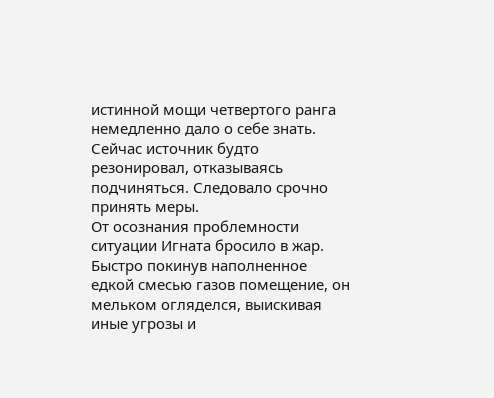истинной мощи четвертого ранга немедленно дало о себе знать. Сейчас источник будто резонировал, отказываясь подчиняться. Следовало срочно принять меры.
От осознания проблемности ситуации Игната бросило в жар. Быстро покинув наполненное едкой смесью газов помещение, он мельком огляделся, выискивая иные угрозы и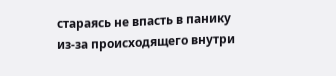стараясь не впасть в панику из-за происходящего внутри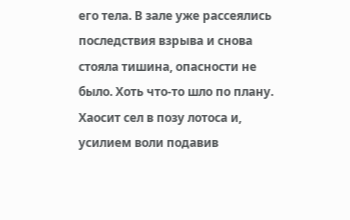его тела. В зале уже рассеялись последствия взрыва и снова стояла тишина, опасности не было. Хоть что-то шло по плану.
Хаосит сел в позу лотоса и, усилием воли подавив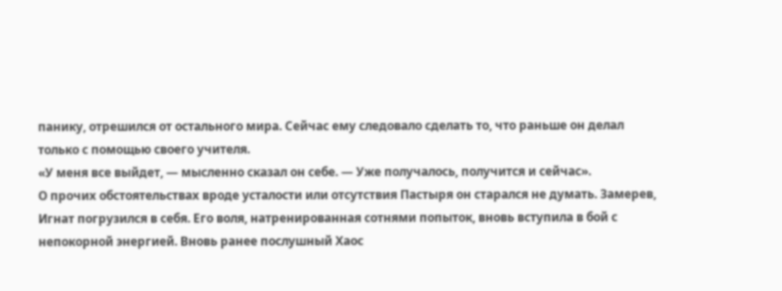панику, отрешился от остального мира. Сейчас ему следовало сделать то, что раньше он делал только с помощью своего учителя.
«У меня все выйдет, — мысленно сказал он себе. — Уже получалось, получится и сейчас».
О прочих обстоятельствах вроде усталости или отсутствия Пастыря он старался не думать. Замерев, Игнат погрузился в себя. Его воля, натренированная сотнями попыток, вновь вступила в бой с непокорной энергией. Вновь ранее послушный Хаос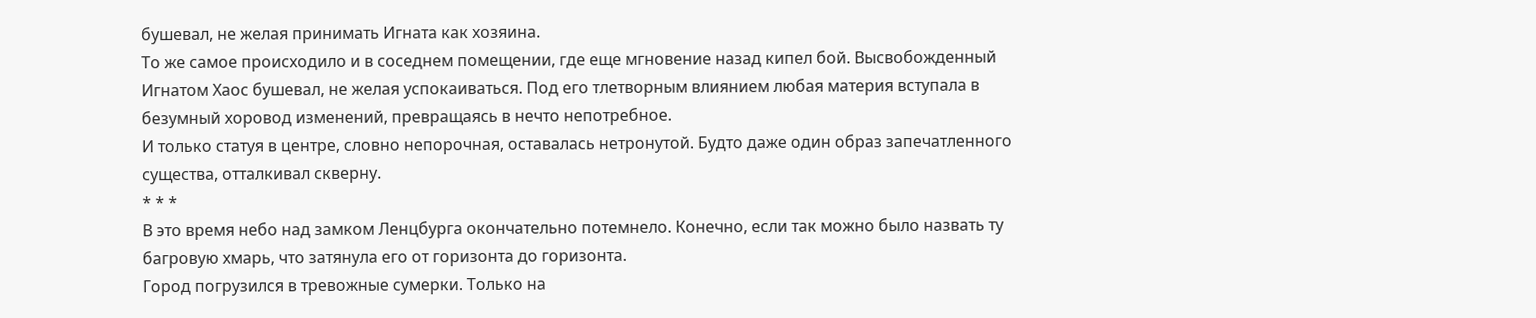бушевал, не желая принимать Игната как хозяина.
То же самое происходило и в соседнем помещении, где еще мгновение назад кипел бой. Высвобожденный Игнатом Хаос бушевал, не желая успокаиваться. Под его тлетворным влиянием любая материя вступала в безумный хоровод изменений, превращаясь в нечто непотребное.
И только статуя в центре, словно непорочная, оставалась нетронутой. Будто даже один образ запечатленного существа, отталкивал скверну.
* * *
В это время небо над замком Ленцбурга окончательно потемнело. Конечно, если так можно было назвать ту багровую хмарь, что затянула его от горизонта до горизонта.
Город погрузился в тревожные сумерки. Только на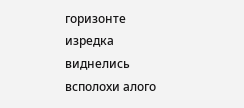горизонте изредка виднелись всполохи алого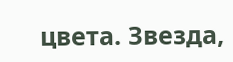цвета. Звезда,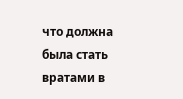что должна была стать вратами в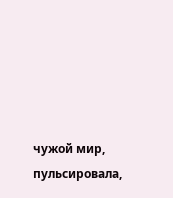чужой мир, пульсировала,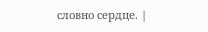словно сердце. |